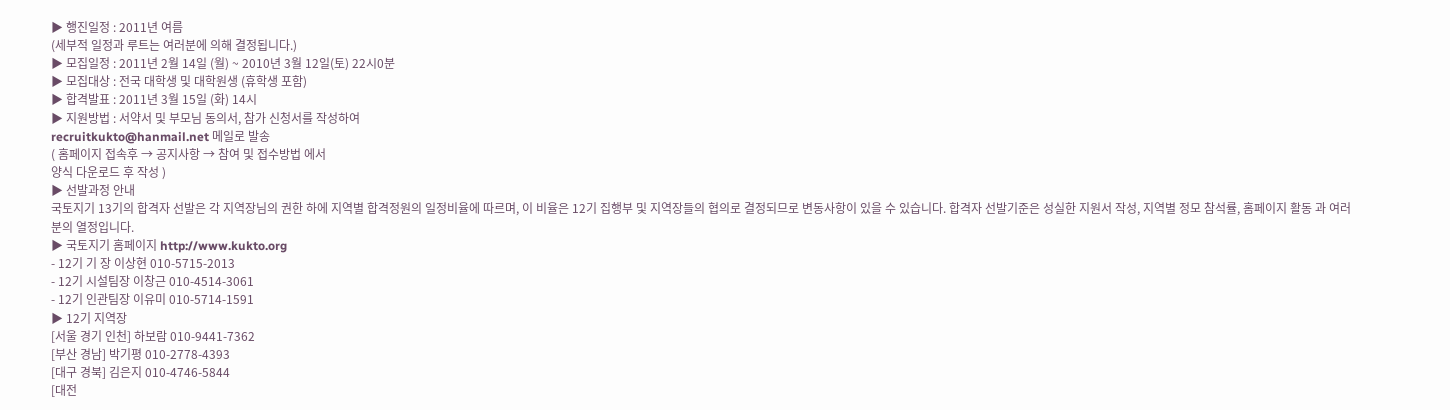▶ 행진일정 : 2011년 여름
(세부적 일정과 루트는 여러분에 의해 결정됩니다.)
▶ 모집일정 : 2011년 2월 14일 (월) ~ 2010년 3월 12일(토) 22시0분
▶ 모집대상 : 전국 대학생 및 대학원생 (휴학생 포함)
▶ 합격발표 : 2011년 3월 15일 (화) 14시
▶ 지원방법 : 서약서 및 부모님 동의서, 참가 신청서를 작성하여
recruitkukto@hanmail.net 메일로 발송
( 홈페이지 접속후 → 공지사항 → 참여 및 접수방법 에서
양식 다운로드 후 작성 )
▶ 선발과정 안내
국토지기 13기의 합격자 선발은 각 지역장님의 권한 하에 지역별 합격정원의 일정비율에 따르며, 이 비율은 12기 집행부 및 지역장들의 협의로 결정되므로 변동사항이 있을 수 있습니다. 합격자 선발기준은 성실한 지원서 작성, 지역별 정모 참석률, 홈페이지 활동 과 여러분의 열정입니다.
▶ 국토지기 홈페이지 http://www.kukto.org
- 12기 기 장 이상현 010-5715-2013
- 12기 시설팀장 이창근 010-4514-3061
- 12기 인관팀장 이유미 010-5714-1591
▶ 12기 지역장
[서울 경기 인천] 하보람 010-9441-7362
[부산 경남] 박기평 010-2778-4393
[대구 경북] 김은지 010-4746-5844
[대전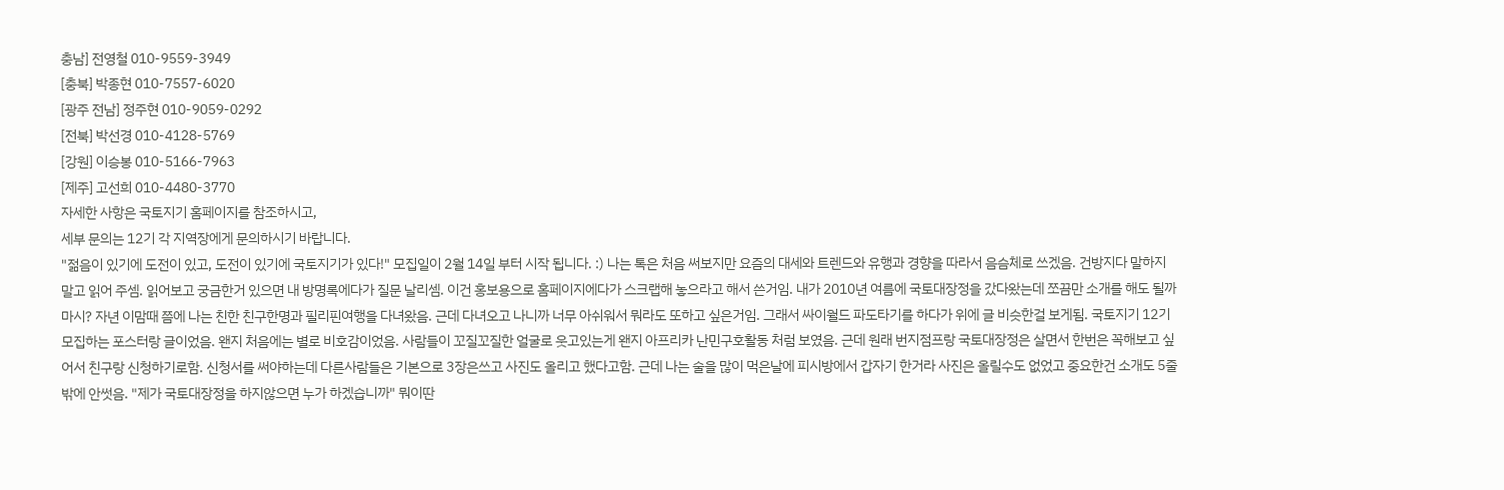충남] 전영철 010-9559-3949
[충북] 박종현 010-7557-6020
[광주 전남] 정주현 010-9059-0292
[전북] 박선경 010-4128-5769
[강원] 이승봉 010-5166-7963
[제주] 고선희 010-4480-3770
자세한 사항은 국토지기 홈페이지를 참조하시고,
세부 문의는 12기 각 지역장에게 문의하시기 바랍니다.
"젊음이 있기에 도전이 있고, 도전이 있기에 국토지기가 있다!" 모집일이 2월 14일 부터 시작 됩니다. :) 나는 톡은 처음 써보지만 요즘의 대세와 트렌드와 유행과 경향을 따라서 음슴체로 쓰겠음. 건방지다 말하지 말고 읽어 주셈. 읽어보고 궁금한거 있으면 내 방명록에다가 질문 날리셈. 이건 홍보용으로 홈페이지에다가 스크랩해 놓으라고 해서 쓴거임. 내가 2010년 여름에 국토대장정을 갔다왔는데 쪼끔만 소개를 해도 될까마시? 자년 이맘때 쯤에 나는 친한 친구한명과 필리핀여행을 다녀왔음. 근데 다녀오고 나니까 너무 아쉬워서 뭐라도 또하고 싶은거임. 그래서 싸이월드 파도타기를 하다가 위에 글 비슷한걸 보게됨. 국토지기 12기 모집하는 포스터랑 글이었음. 왠지 처음에는 별로 비호감이었음. 사람들이 꼬질꼬질한 얼굴로 웃고있는게 왠지 아프리카 난민구호활동 처럼 보였음. 근데 원래 번지점프랑 국토대장정은 살면서 한번은 꼭해보고 싶어서 친구랑 신청하기로함. 신청서를 써야하는데 다른사람들은 기본으로 3장은쓰고 사진도 올리고 했다고함. 근데 나는 술을 많이 먹은날에 피시방에서 갑자기 한거라 사진은 올릴수도 없었고 중요한건 소개도 5줄밖에 안썻음. "제가 국토대장정을 하지않으면 누가 하겠습니까" 뭐이딴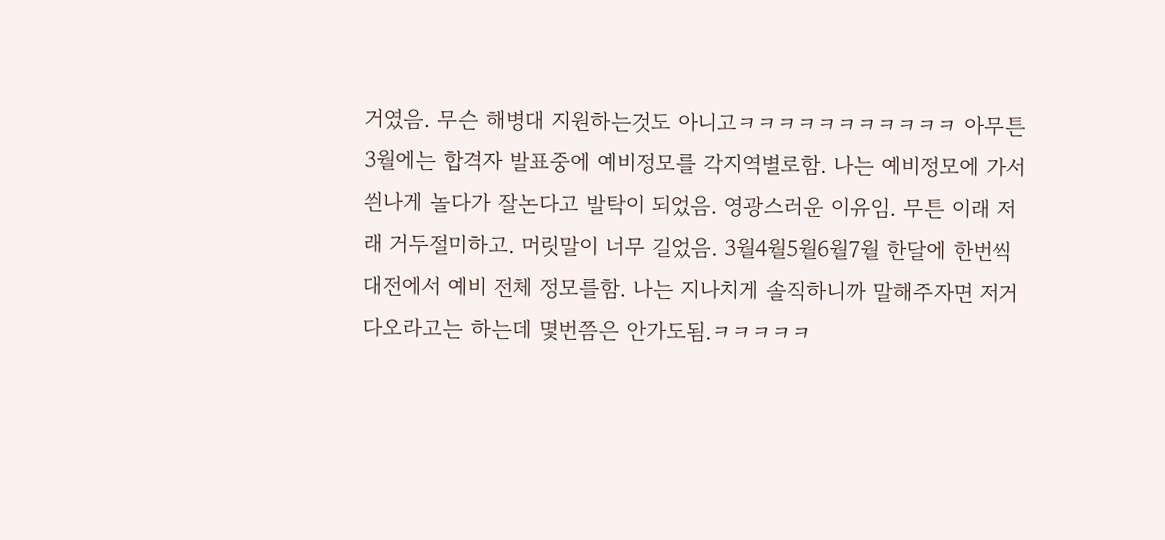거였음. 무슨 해병대 지원하는것도 아니고ㅋㅋㅋㅋㅋㅋㅋㅋㅋㅋㅋ 아무튼 3월에는 합격자 발표중에 예비정모를 각지역별로함. 나는 예비정모에 가서 씐나게 놀다가 잘논다고 발탁이 되었음. 영광스러운 이유임. 무튼 이래 저래 거두절미하고. 머릿말이 너무 길었음. 3월4월5월6월7월 한달에 한번씩 대전에서 예비 전체 정모를함. 나는 지나치게 솔직하니까 말해주자면 저거 다오라고는 하는데 몇번쯤은 안가도됨.ㅋㅋㅋㅋㅋ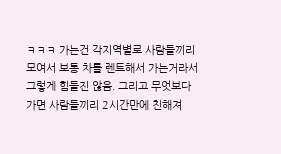ㅋㅋㅋ 가는건 각지역별로 사람들끼리 모여서 보통 차를 렌트해서 가는거라서 그렇게 힘들진 않음. 그리고 무엇보다 가면 사람들끼리 2시간만에 친해져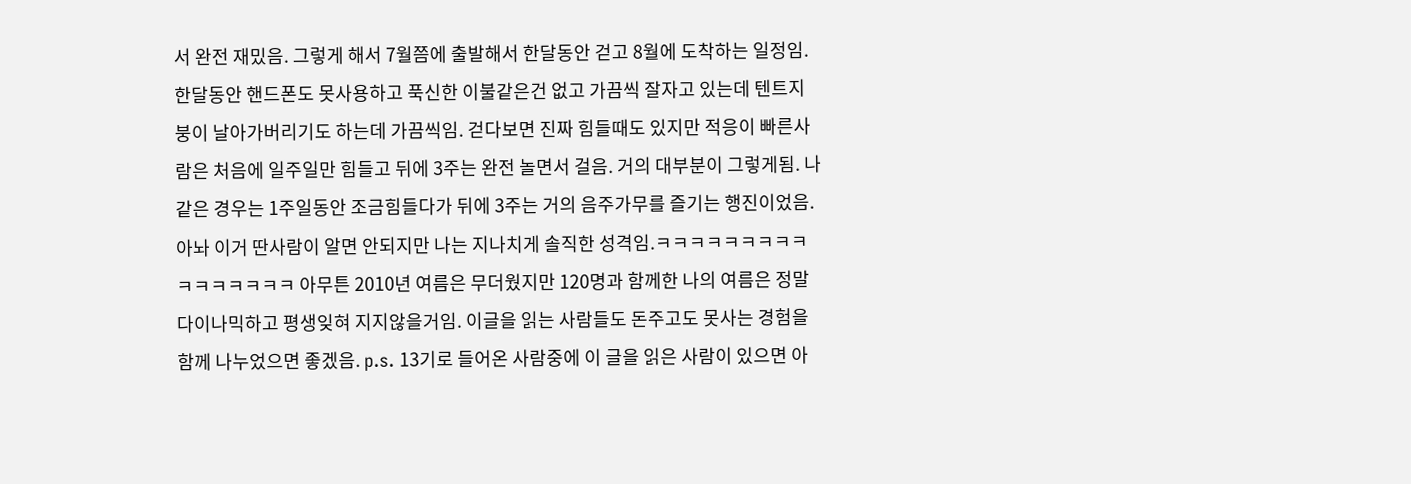서 완전 재밌음. 그렇게 해서 7월쯤에 출발해서 한달동안 걷고 8월에 도착하는 일정임. 한달동안 핸드폰도 못사용하고 푹신한 이불같은건 없고 가끔씩 잘자고 있는데 텐트지붕이 날아가버리기도 하는데 가끔씩임. 걷다보면 진짜 힘들때도 있지만 적응이 빠른사람은 처음에 일주일만 힘들고 뒤에 3주는 완전 놀면서 걸음. 거의 대부분이 그렇게됨. 나같은 경우는 1주일동안 조금힘들다가 뒤에 3주는 거의 음주가무를 즐기는 행진이었음. 아놔 이거 딴사람이 알면 안되지만 나는 지나치게 솔직한 성격임.ㅋㅋㅋㅋㅋㅋㅋㅋㅋㅋㅋㅋㅋㅋㅋㅋ 아무튼 2010년 여름은 무더웠지만 120명과 함께한 나의 여름은 정말 다이나믹하고 평생잊혀 지지않을거임. 이글을 읽는 사람들도 돈주고도 못사는 경험을 함께 나누었으면 좋겠음. p.s. 13기로 들어온 사람중에 이 글을 읽은 사람이 있으면 아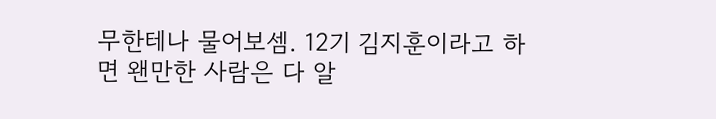무한테나 물어보셈. 12기 김지훈이라고 하면 왠만한 사람은 다 알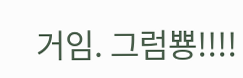거임. 그럼뿅!!!!